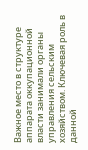Важное место в структуре аппарата оккупационной власти занимали органы управления сельским хозяйством. Ключевая роль в данной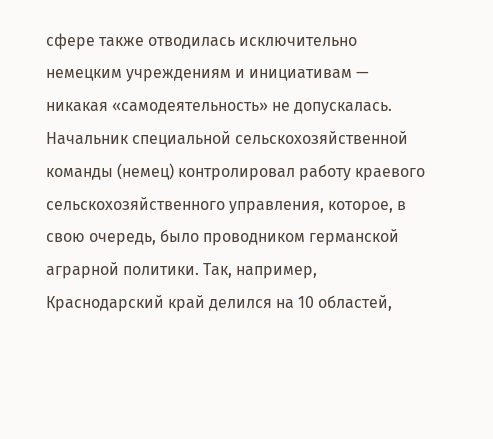сфере также отводилась исключительно немецким учреждениям и инициативам — никакая «самодеятельность» не допускалась. Начальник специальной сельскохозяйственной команды (немец) контролировал работу краевого сельскохозяйственного управления, которое, в свою очередь, было проводником германской аграрной политики. Так, например, Краснодарский край делился на 10 областей,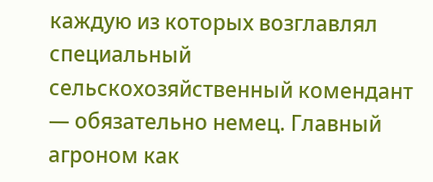каждую из которых возглавлял специальный сельскохозяйственный комендант — обязательно немец. Главный агроном как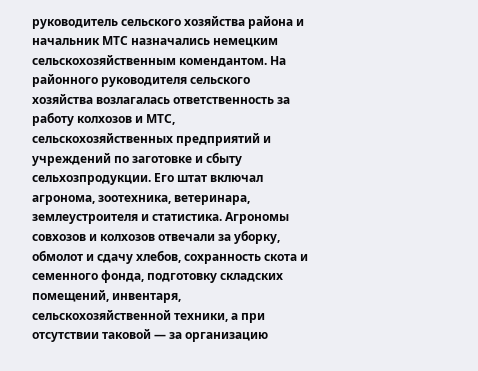руководитель сельского хозяйства района и начальник МТС назначались немецким сельскохозяйственным комендантом. На районного руководителя сельского хозяйства возлагалась ответственность за работу колхозов и МТС, сельскохозяйственных предприятий и учреждений по заготовке и сбыту сельхозпродукции. Его штат включал агронома, зоотехника, ветеринара, землеустроителя и статистика. Агрономы совхозов и колхозов отвечали за уборку, обмолот и сдачу хлебов, сохранность скота и семенного фонда, подготовку складских помещений, инвентаря, сельскохозяйственной техники, а при отсутствии таковой — за организацию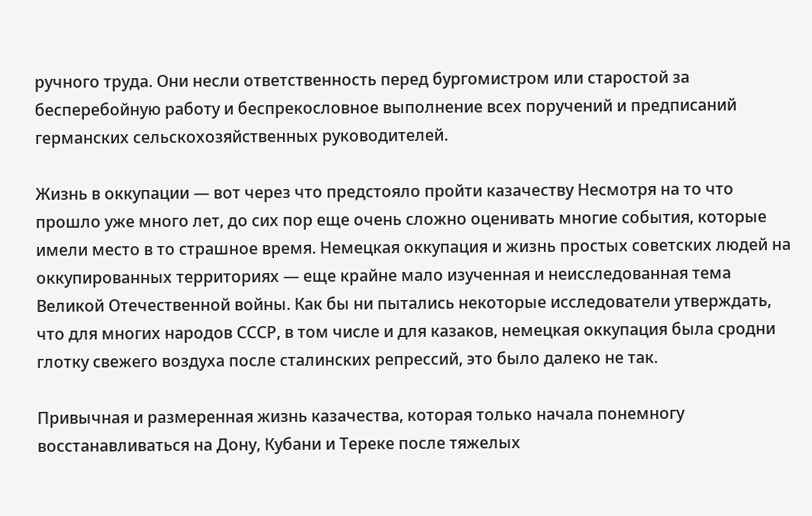ручного труда. Они несли ответственность перед бургомистром или старостой за бесперебойную работу и беспрекословное выполнение всех поручений и предписаний германских сельскохозяйственных руководителей.

Жизнь в оккупации — вот через что предстояло пройти казачеству Несмотря на то что прошло уже много лет, до сих пор еще очень сложно оценивать многие события, которые имели место в то страшное время. Немецкая оккупация и жизнь простых советских людей на оккупированных территориях — еще крайне мало изученная и неисследованная тема Великой Отечественной войны. Как бы ни пытались некоторые исследователи утверждать, что для многих народов СССР, в том числе и для казаков, немецкая оккупация была сродни глотку свежего воздуха после сталинских репрессий, это было далеко не так.

Привычная и размеренная жизнь казачества, которая только начала понемногу восстанавливаться на Дону, Кубани и Тереке после тяжелых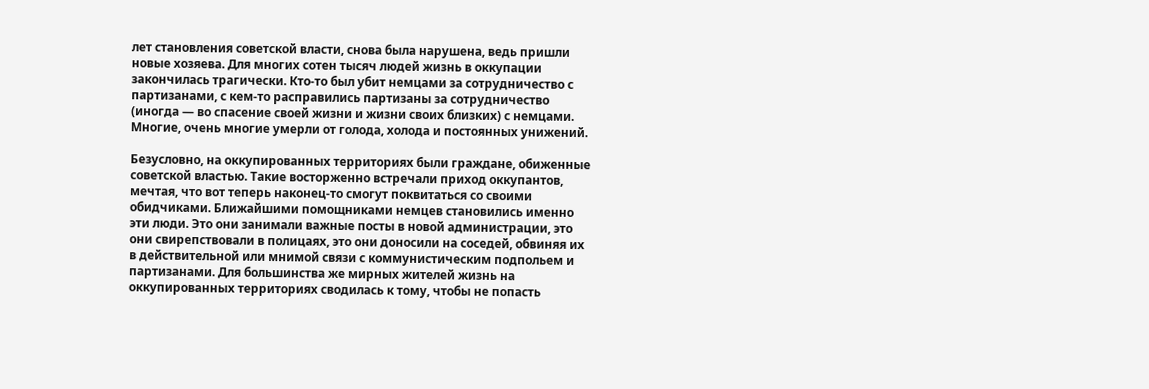лет становления советской власти, снова была нарушена, ведь пришли новые хозяева. Для многих сотен тысяч людей жизнь в оккупации закончилась трагически. Кто-то был убит немцами за сотрудничество с партизанами, с кем-то расправились партизаны за сотрудничество (иногда — во спасение своей жизни и жизни своих близких) с немцами. Многие, очень многие умерли от голода, холода и постоянных унижений.

Безусловно, на оккупированных территориях были граждане, обиженные советской властью. Такие восторженно встречали приход оккупантов, мечтая, что вот теперь наконец-то смогут поквитаться со своими обидчиками. Ближайшими помощниками немцев становились именно эти люди. Это они занимали важные посты в новой администрации, это они свирепствовали в полицаях, это они доносили на соседей, обвиняя их в действительной или мнимой связи с коммунистическим подпольем и партизанами. Для большинства же мирных жителей жизнь на оккупированных территориях сводилась к тому, чтобы не попасть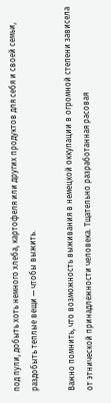под пули, добыть хоть немного хлеба, картофеля или других продуктов для себя и своей семьи, раздобыть теплые вещи — чтобы выжить.

Важно помнить, что возможность выживания в немецкой оккупации в огромной степени зависела от этнической принадлежности человека. Тщательно разработанная расовая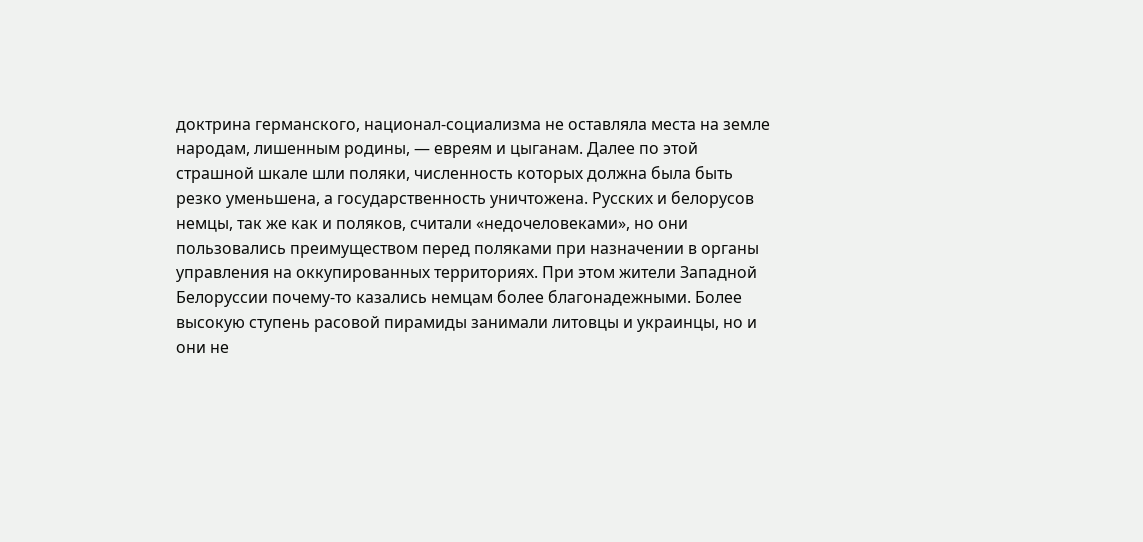доктрина германского, национал-социализма не оставляла места на земле народам, лишенным родины, — евреям и цыганам. Далее по этой страшной шкале шли поляки, численность которых должна была быть резко уменьшена, а государственность уничтожена. Русских и белорусов немцы, так же как и поляков, считали «недочеловеками», но они пользовались преимуществом перед поляками при назначении в органы управления на оккупированных территориях. При этом жители Западной Белоруссии почему-то казались немцам более благонадежными. Более высокую ступень расовой пирамиды занимали литовцы и украинцы, но и они не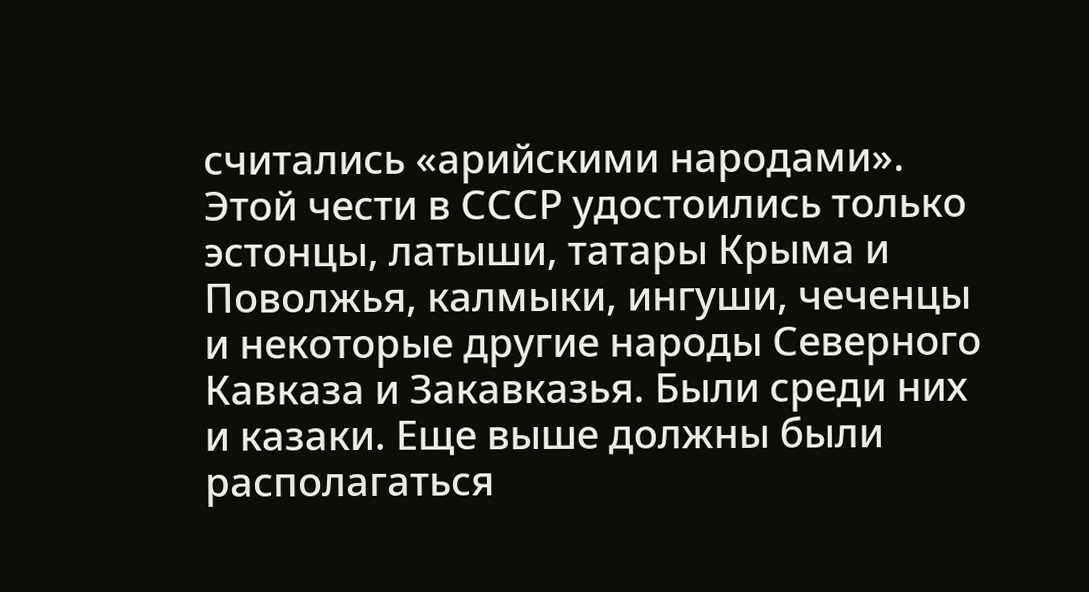считались «арийскими народами». Этой чести в СССР удостоились только эстонцы, латыши, татары Крыма и Поволжья, калмыки, ингуши, чеченцы и некоторые другие народы Северного Кавказа и Закавказья. Были среди них и казаки. Еще выше должны были располагаться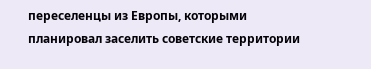переселенцы из Европы, которыми планировал заселить советские территории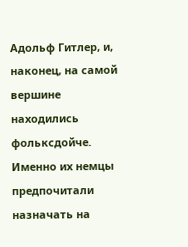Адольф Гитлер, и, наконец, на самой вершине находились фольксдойче. Именно их немцы предпочитали назначать на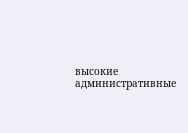высокие административные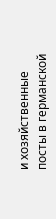и хозяйственные посты в германской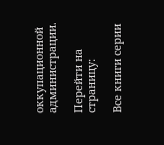оккупационной администрации.

Перейти на страницу:

Все книги серии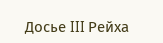Досье III Рейха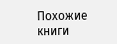Похожие книги